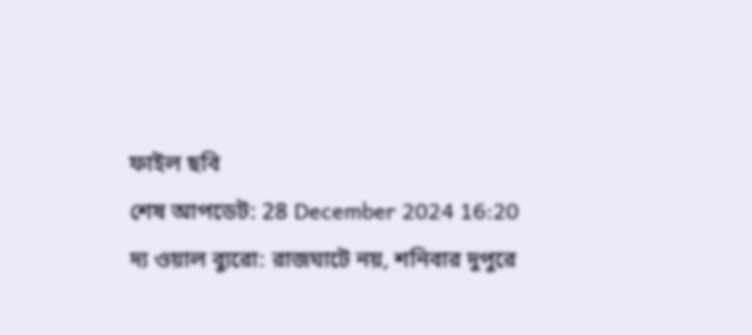ফাইল ছবি
শেষ আপডেট: 28 December 2024 16:20
দ্য ওয়াল ব্যুরো: রাজঘাটে নয়, শনিবার দুপুরে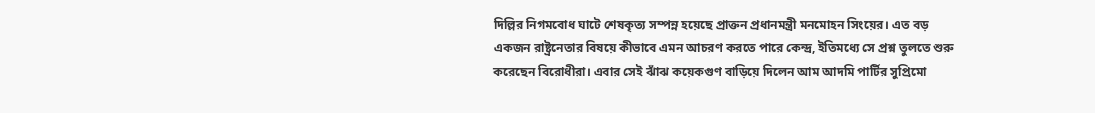দিল্লির নিগমবোধ ঘাটে শেষকৃত্য সম্পন্ন হয়েছে প্রাক্তন প্রধানমন্ত্রী মনমোহন সিংয়ের। এত বড় একজন রাষ্ট্রনেতার বিষয়ে কীভাবে এমন আচরণ করতে পারে কেন্দ্র, ইতিমধ্যে সে প্রশ্ন তুলতে শুরু করেছেন বিরোধীরা। এবার সেই ঝাঁঝ কয়েকগুণ বাড়িয়ে দিলেন আম আদমি পার্টির সুপ্রিমো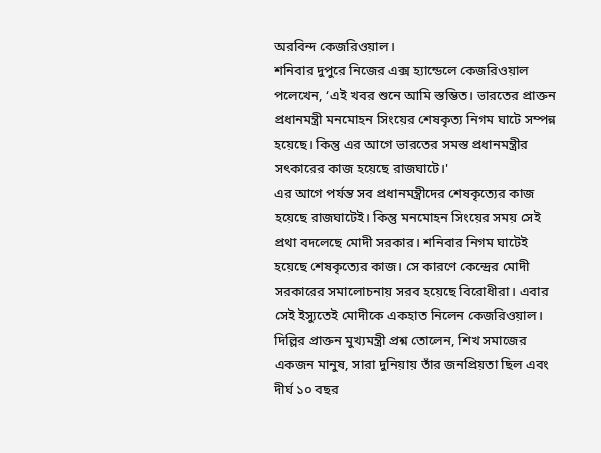অরবিন্দ কেজরিওয়াল।
শনিবার দুপুরে নিজের এক্স হ্যান্ডেলে কেজরিওয়াল পলেখেন, ‘এই খবর শুনে আমি স্তম্ভিত। ভারতের প্রাক্তন প্রধানমন্ত্রী মনমোহন সিংয়ের শেষকৃত্য নিগম ঘাটে সম্পন্ন হয়েছে। কিন্তু এর আগে ভারতের সমস্ত প্রধানমন্ত্রীর সৎকারের কাজ হয়েছে রাজঘাটে।'
এর আগে পর্যন্ত সব প্রধানমন্ত্রীদের শেষকৃত্যের কাজ হয়েছে রাজঘাটেই। কিন্তু মনমোহন সিংয়ের সময় সেই প্রথা বদলেছে মোদী সরকার। শনিবার নিগম ঘাটেই হয়েছে শেষকৃত্যের কাজ। সে কারণে কেন্দ্রের মোদী সরকারের সমালোচনায় সরব হয়েছে বিরোধীরা। এবার সেই ইস্যুতেই মোদীকে একহাত নিলেন কেজরিওয়াল।
দিল্লির প্রাক্তন মুখ্যমন্ত্রী প্রশ্ন তোলেন, শিখ সমাজের একজন মানুষ, সারা দুনিয়ায় তাঁর জনপ্রিয়তা ছিল এবং দীর্ঘ ১০ বছর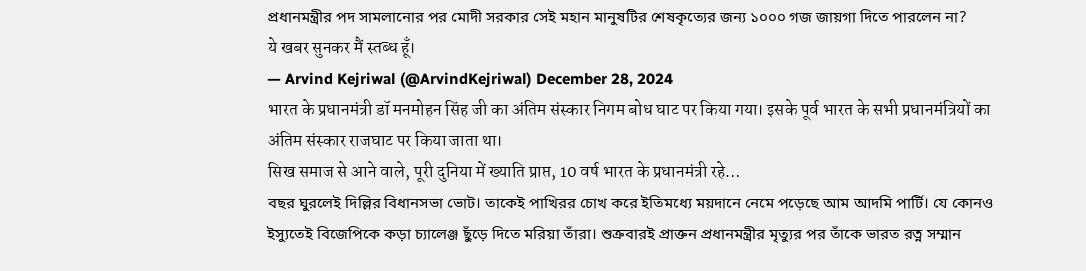প্রধানমন্ত্রীর পদ সামলানোর পর মোদী সরকার সেই মহান মানুষটির শেষকৃত্যের জন্য ১০০০ গজ জায়গা দিতে পারলেন না?
ये खबर सुनकर मैं स्तब्ध हूँ।
— Arvind Kejriwal (@ArvindKejriwal) December 28, 2024
भारत के प्रधानमंत्री डॉ मनमोहन सिंह जी का अंतिम संस्कार निगम बोध घाट पर किया गया। इसके पूर्व भारत के सभी प्रधानमंत्रियों का अंतिम संस्कार राजघाट पर किया जाता था।
सिख समाज से आने वाले, पूरी दुनिया में ख्याति प्राप्त, 10 वर्ष भारत के प्रधानमंत्री रहे…
বছর ঘুরলেই দিল্লির বিধানসভা ভোট। তাকেই পাখিরর চোখ করে ইতিমধ্যে ময়দানে নেমে পড়েছে আম আদমি পার্টি। যে কোনও ইস্যুতেই বিজেপিকে কড়া চ্যালেঞ্জ ছুঁড়ে দিতে মরিয়া তাঁরা। শুক্রবারই প্রাক্তন প্রধানমন্ত্রীর মৃত্যুর পর তাঁকে ভারত রত্ন সম্মান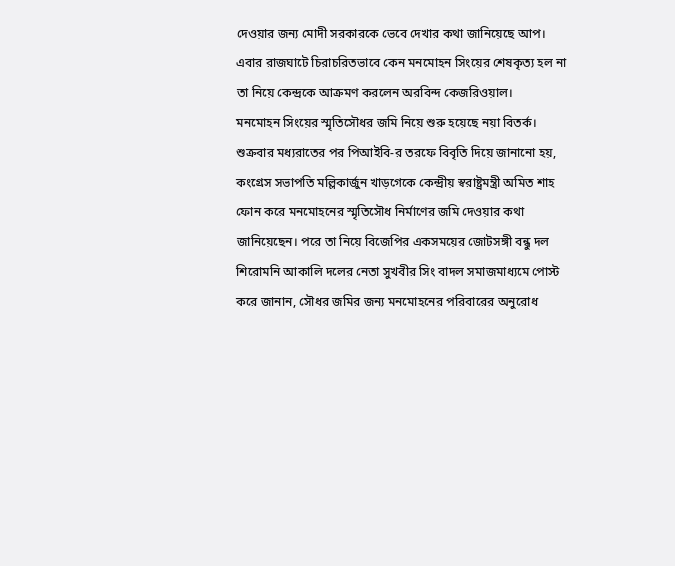দেওয়ার জন্য মোদী সরকারকে ভেবে দেখার কথা জানিয়েছে আপ। এবার রাজঘাটে চিরাচরিতভাবে কেন মনমোহন সিংয়ের শেষকৃত্য হল না তা নিয়ে কেন্দ্রকে আক্রমণ করলেন অরবিন্দ কেজরিওয়াল।
মনমোহন সিংয়ের স্মৃতিসৌধর জমি নিয়ে শুরু হয়েছে নয়া বিতর্ক। শুক্রবার মধ্যরাতের পর পিআইবি-র তরফে বিবৃতি দিয়ে জানানো হয়, কংগ্রেস সভাপতি মল্লিকার্জুন খাড়গেকে কেন্দ্রীয় স্বরাষ্ট্রমন্ত্রী অমিত শাহ ফোন করে মনমোহনের স্মৃতিসৌধ নির্মাণের জমি দেওয়ার কথা জানিয়েছেন। পরে তা নিয়ে বিজেপির একসময়ের জোটসঙ্গী বন্ধু দল শিরোমনি আকালি দলের নেতা সুখবীর সিং বাদল সমাজমাধ্যমে পোস্ট করে জানান, সৌধর জমির জন্য মনমোহনের পরিবারের অনুরোধ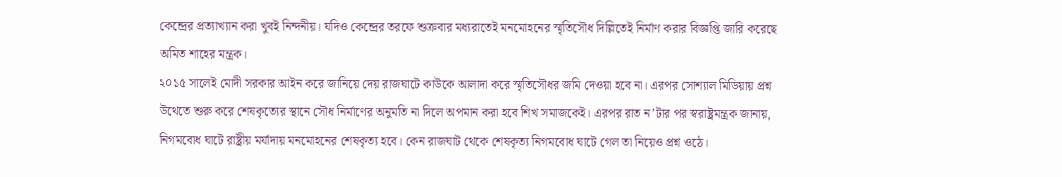কেন্দ্রের প্রত্যাখ্যান করা খুবই নিন্দনীয়। যদিও কেন্দ্রের তরফে শুক্রবার মধ্যরাতেই মনমোহনের স্মৃতিসৌধ দিল্লিতেই নির্মাণ করার বিজ্ঞপ্তি জারি করেছে অমিত শাহের মন্ত্রক।
২০১৫ সালেই মোদী সরকার আইন করে জানিয়ে দেয় রাজঘাটে কাউকে আলাদা করে স্মৃতিসৌধর জমি দেওয়া হবে না। এরপর সোশ্যাল মিডিয়ায় প্রশ্ন উথেতে শুরু করে শেষকৃত্যের স্থানে সৌধ নির্মাণের অনুমতি না দিলে অপমান করা হবে শিখ সমাজকেই। এরপর রাত ন’টার পর স্বরাষ্ট্রমন্ত্রক জানায়, নিগমবোধ ঘাটে রাষ্ট্রীয় মর্যাদায় মনমোহনের শেষকৃত্য হবে। কেন রাজঘাট থেকে শেষকৃত্য নিগমবোধ ঘাটে গেল তা নিয়েও প্রশ্ন ওঠে।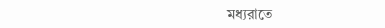মধ্যরাতে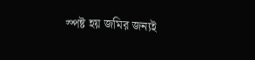স্পষ্ট হয় জমির জন্যই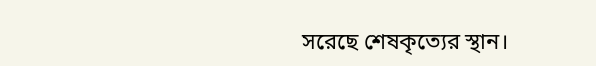সরেছে শেষকৃত্যের স্থান।